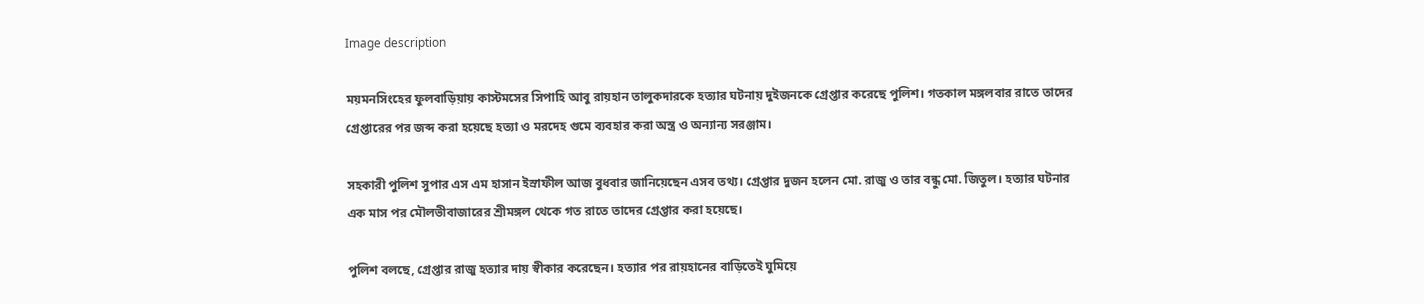Image description

ময়মনসিংহের ফুলবাড়িয়ায় কাস্টমসের সিপাহি আবু রায়হান তালুকদারকে হত্যার ঘটনায় দুইজনকে গ্রেপ্তার করেছে পুলিশ। গতকাল মঙ্গলবার রাতে তাদের গ্রেপ্তারের পর জব্দ করা হয়েছে হত্যা ও মরদেহ গুমে ব্যবহার করা অস্ত্র ও অন্যান্য সরঞ্জাম।

সহকারী পুলিশ সুপার এস এম হাসান ইস্রাফীল আজ বুধবার জানিয়েছেন এসব তথ্য। গ্রেপ্তার দুজন হলেন মো. রাজু ও তার বন্ধু মো. জিতুল। হত্যার ঘটনার এক মাস পর মৌলভীবাজারের শ্রীমঙ্গল থেকে গত রাতে তাদের গ্রেপ্তার করা হয়েছে।

পুলিশ বলছে, গ্রেপ্তার রাজু হত্যার দায় স্বীকার করেছেন। হত্যার পর রায়হানের বাড়িতেই ঘুমিয়ে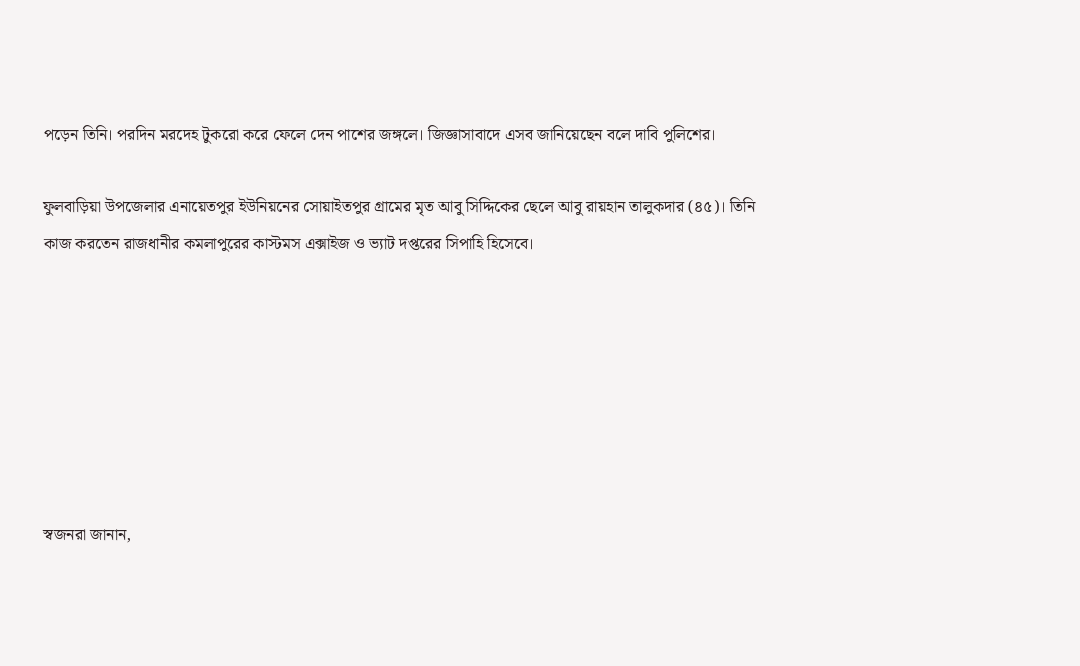পড়েন তিনি। পরদিন মরদেহ টুকরো করে ফেলে দেন পাশের জঙ্গলে। জিজ্ঞাসাবাদে এসব জানিয়েছেন বলে দাবি পুলিশের।

ফুলবাড়িয়া উপজেলার এনায়েতপুর ইউনিয়নের সোয়াইতপুর গ্রামের মৃত আবু সিদ্দিকের ছেলে আবু রায়হান তালুকদার (৪৫)। তিনি কাজ করতেন রাজধানীর কমলাপুরের কাস্টমস এক্সাইজ ও ভ্যাট দপ্তরের সিপাহি হিসেবে।







স্বজনরা জানান,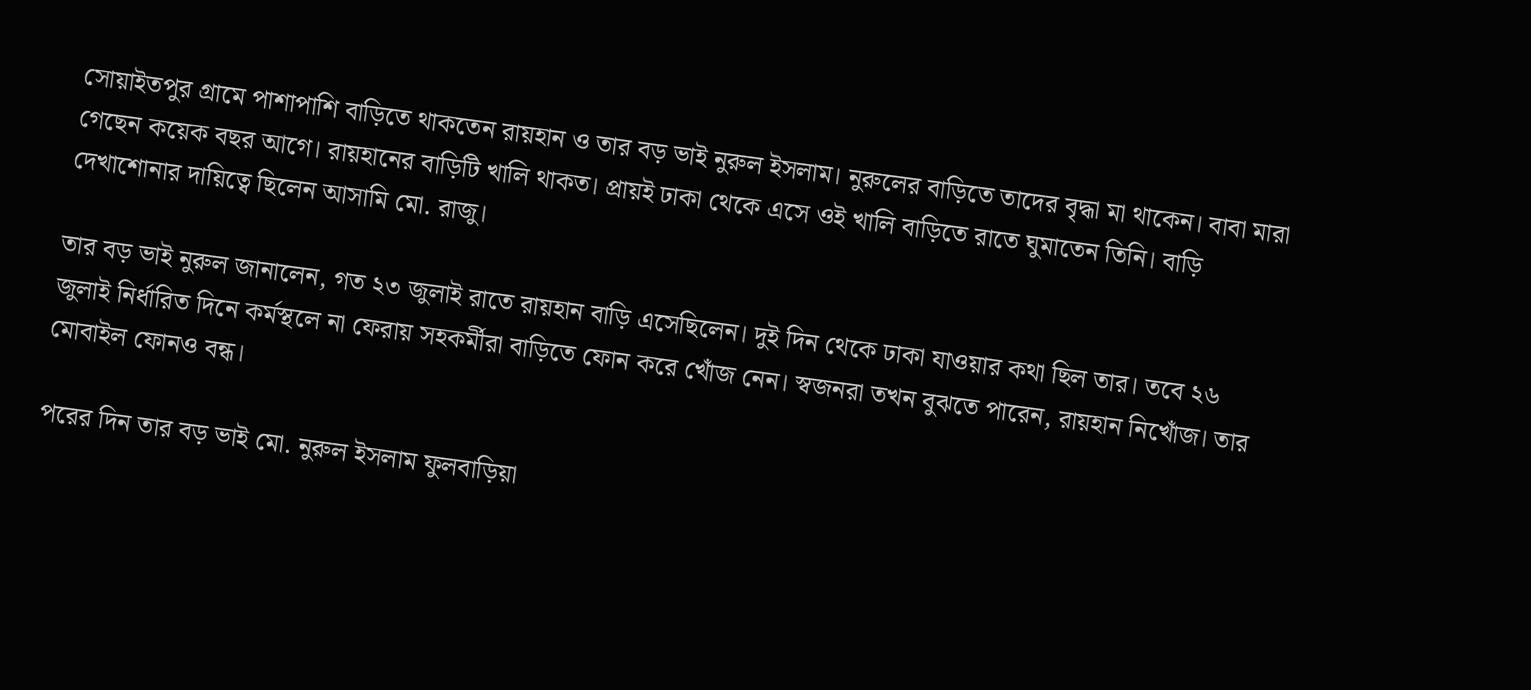সোয়াইতপুর গ্রামে পাশাপাশি বাড়িতে থাকতেন রায়হান ও তার বড় ভাই নুরুল ইসলাম। নুরুলের বাড়িতে তাদের বৃদ্ধা মা থাকেন। বাবা মারা গেছেন কয়েক বছর আগে। রায়হানের বাড়িটি খালি থাকত। প্রায়ই ঢাকা থেকে এসে ওই খালি বাড়িতে রাতে ঘুমাতেন তিনি। বাড়ি দেখাশোনার দায়িত্বে ছিলেন আসামি মো. রাজু।

তার বড় ভাই নুরুল জানালেন, গত ২৩ জুলাই রাতে রায়হান বাড়ি এসেছিলেন। দুই দিন থেকে ঢাকা যাওয়ার কথা ছিল তার। তবে ২৬ জুলাই নির্ধারিত দিনে কর্মস্থলে না ফেরায় সহকর্মীরা বাড়িতে ফোন করে খোঁজ নেন। স্বজনরা তখন বুঝতে পারেন, রায়হান নিখোঁজ। তার মোবাইল ফোনও বন্ধ।

পরের দিন তার বড় ভাই মো. নুরুল ইসলাম ফুলবাড়িয়া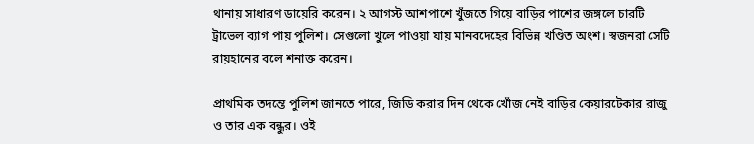থানায় সাধারণ ডায়েরি করেন। ২ আগস্ট আশপাশে খুঁজতে গিয়ে বাড়ির পাশের জঙ্গলে চারটি ট্রাভেল ব্যাগ পায় পুলিশ। সেগুলো খুলে পাওয়া যায় মানবদেহের বিভিন্ন খণ্ডিত অংশ। স্বজনরা সেটি রায়হানের বলে শনাক্ত করেন।

প্রাথমিক তদন্তে পুলিশ জানতে পারে, জিডি করার দিন থেকে খোঁজ নেই বাড়ির কেয়ারটেকার রাজু ও তার এক বন্ধুর। ওই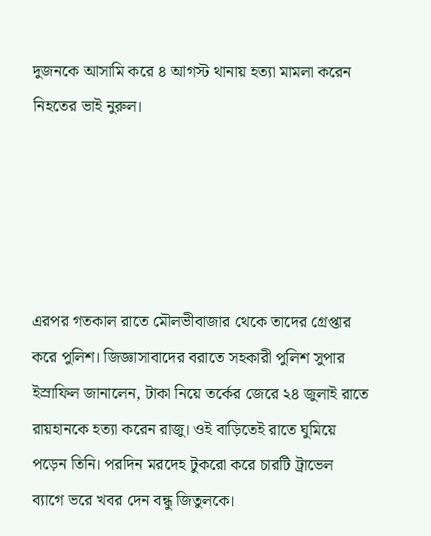দুজনকে আসামি করে ৪ আগস্ট থানায় হত্যা মামলা করেন নিহতের ভাই নুরুল।





এরপর গতকাল রাতে মৌলভীবাজার থেকে তাদের গ্রেপ্তার করে পুলিশ। জিজ্ঞাসাবাদের বরাতে সহকারী পুলিশ সুপার ইস্রাফিল জানালেন, টাকা নিয়ে তর্কের জেরে ২৪ জুলাই রাতে রায়হানকে হত্যা করেন রাজু। ওই বাড়িতেই রাতে ঘুমিয়ে পড়েন তিনি। পরদিন মরদেহ টুকরো করে চারটি ট্রাভেল ব্যাগে ভরে খবর দেন বন্ধু জিতুলকে।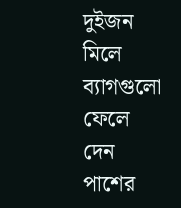দুইজন মিলে ব্যাগগুলো ফেলে দেন পাশের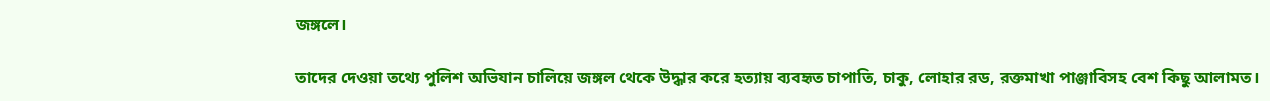জঙ্গলে।

তাদের দেওয়া তথ্যে পুলিশ অভিযান চালিয়ে জঙ্গল থেকে উদ্ধার করে হত্যায় ব্যবহৃত চাপাতি, চাকু, লোহার রড, রক্তমাখা পাঞ্জাবিসহ বেশ কিছু আলামত।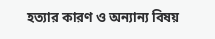হত্যার কারণ ও অন্যান্য বিষয়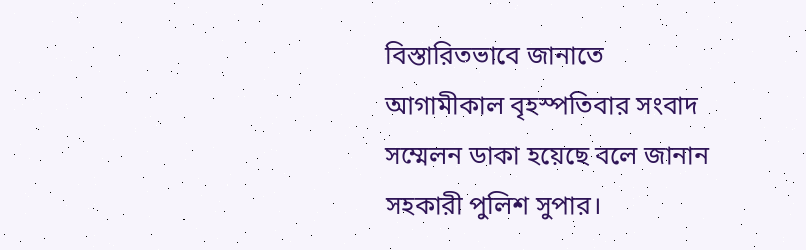বিস্তারিতভাবে জানাতে আগামীকাল বৃহস্পতিবার সংবাদ সম্মেলন ডাকা হয়েছে বলে জানান সহকারী পুলিশ সুপার।